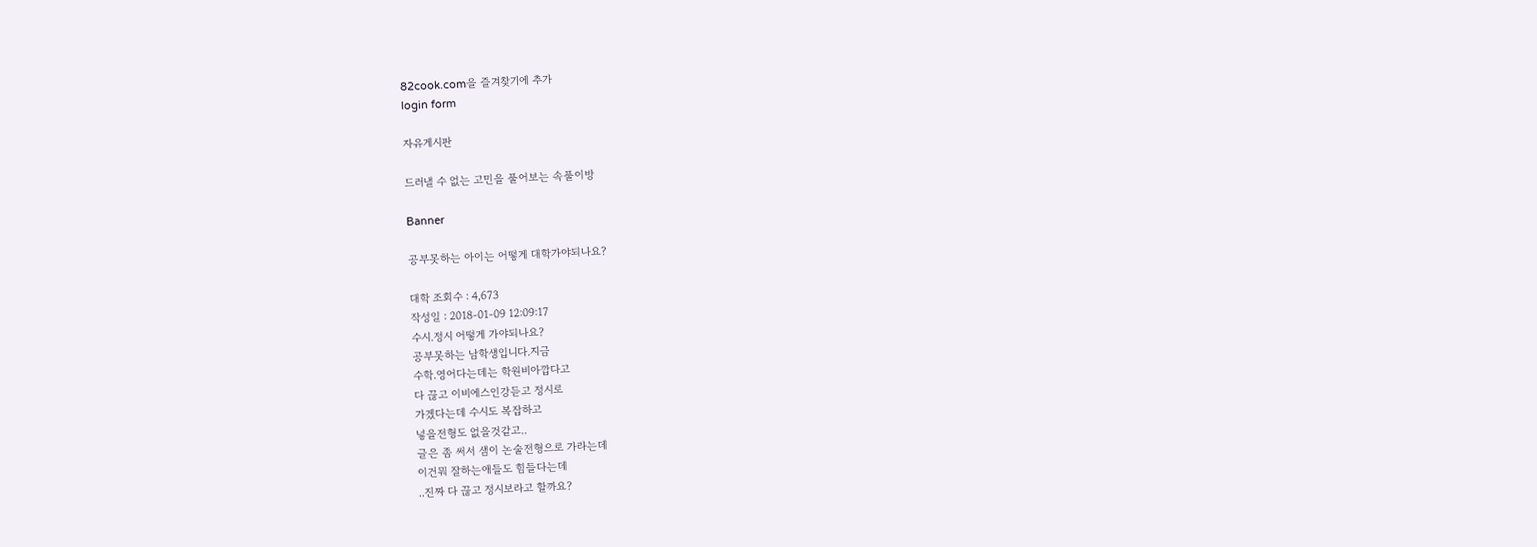82cook.com을 즐겨찾기에 추가
login form

자유게시판

드러낼 수 없는 고민을 풀어보는 속풀이방

Banner

공부못하는 아이는 어떻게 대학가야되나요?

대학 조회수 : 4,673
작성일 : 2018-01-09 12:09:17
수시.정시 어떻게 가야되나요?
공부못하는 남학생입니다.지금
수학.영어다는데는 학원비아깝다고
다 끊고 이비에스인강듣고 정시로
가겠다는데 수시도 복잡하고
넣을전형도 없을것같고..
글은 좀 써서 샘이 논술전형으로 가라는데
이건뭐 잘하는애들도 힘들다는데
..진짜 다 끊고 정시보라고 할까요?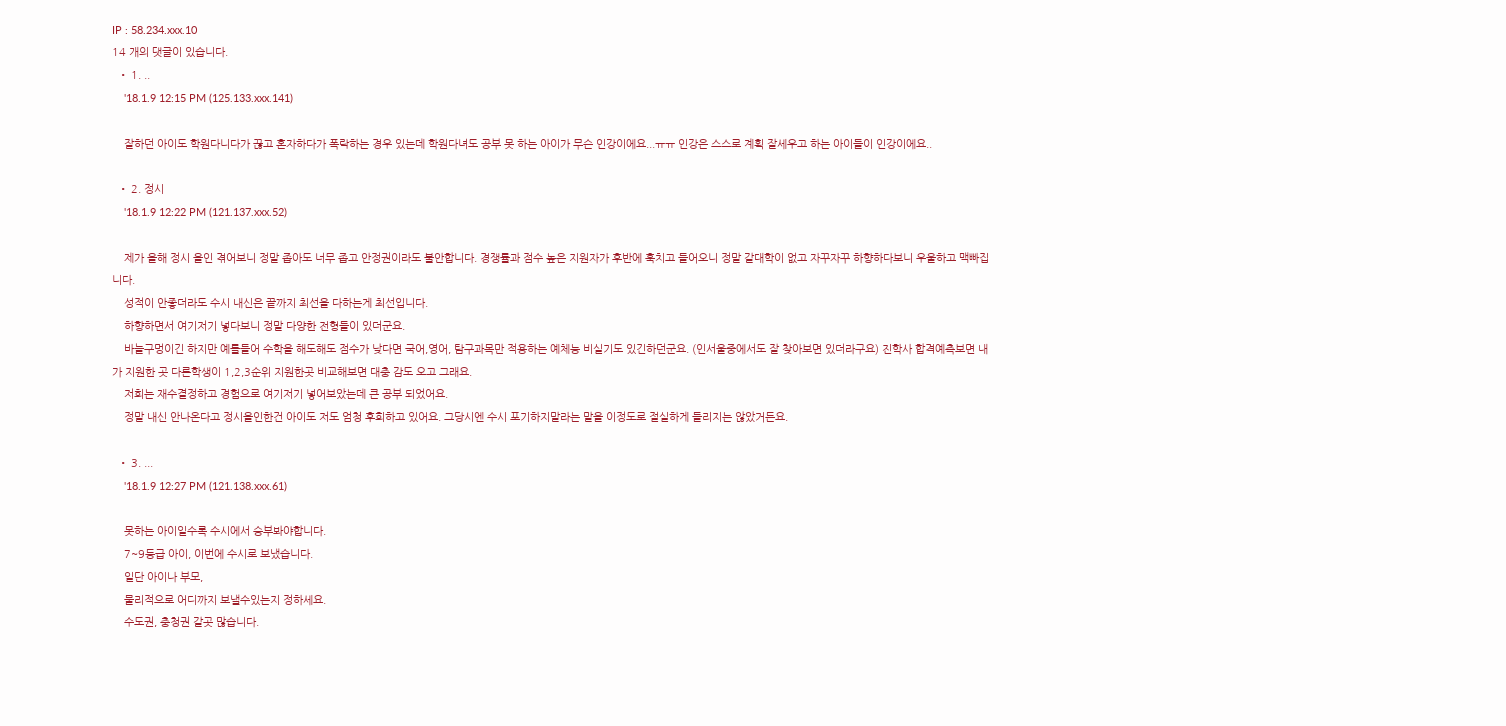IP : 58.234.xxx.10
14 개의 댓글이 있습니다.
  • 1. ..
    '18.1.9 12:15 PM (125.133.xxx.141)

    잘하던 아이도 학원다니다가 끊고 혼자하다가 폭락하는 경우 있는데 학원다녀도 공부 못 하는 아이가 무슨 인강이에요...ㅠㅠ 인강은 스스로 계획 잘세우고 하는 아이들이 인강이에요..

  • 2. 정시
    '18.1.9 12:22 PM (121.137.xxx.52)

    제가 올해 정시 올인 겪어보니 정말 좁아도 너무 좁고 안정권이라도 불안합니다. 경쟁률과 점수 높은 지원자가 후반에 훅치고 들어오니 정말 갈대학이 없고 자꾸자꾸 하향하다보니 우울하고 맥빠집니다.
    성적이 안좋더라도 수시 내신은 끝까지 최선을 다하는게 최선입니다.
    하향하면서 여기저기 넣다보니 정말 다양한 전형들이 있더군요.
    바늘구멍이긴 하지만 예를들어 수학을 해도해도 점수가 낮다면 국어,영어, 탐구과목만 적용하는 예체능 비실기도 있긴하던군요. (인서울중에서도 잘 찾아보면 있더라구요) 진학사 합격예측보면 내가 지원한 곳 다른학생이 1,2,3순위 지원한곳 비교해보면 대충 감도 오고 그래요.
    저희는 재수결정하고 경험으로 여기저기 넣어보았는데 큰 공부 되었어요.
    정말 내신 안나온다고 정시올인한건 아이도 저도 엄청 후회하고 있어요. 그당시엔 수시 포기하지말라는 말을 이정도로 절실하게 들리지는 않았거든요.

  • 3. ...
    '18.1.9 12:27 PM (121.138.xxx.61)

    못하는 아이일수록 수시에서 승부봐야합니다.
    7~9등급 아이, 이번에 수시로 보냈습니다.
    일단 아이나 부모,
    물리적으로 어디까지 보낼수있는지 정하세요.
    수도권, 충청권 갈곳 많습니다.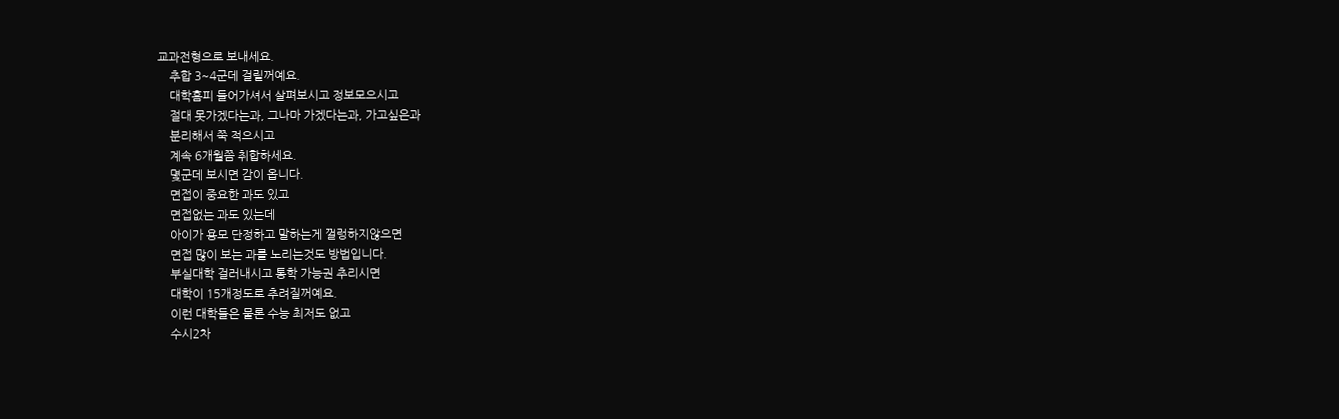교과전형으로 보내세요.
    추합 3~4군데 걸릴꺼예요.
    대학홈피 들어가셔서 살펴보시고 정보모으시고
    절대 못가겠다는과, 그나마 가겠다는과, 가고싶은과
    분리해서 쭉 적으시고
    계속 6개월쯤 취합하세요.
    몇군데 보시면 감이 옵니다.
    면접이 중요한 과도 있고
    면접없는 과도 있는데
    아이가 용모 단정하고 말하는게 껄렁하지않으면
    면접 많이 보는 과를 노리는것도 방법입니다.
    부실대학 걸러내시고 통학 가능권 추리시면
    대학이 15개정도로 추려질꺼예요.
    이런 대학들은 물론 수능 최저도 없고
    수시2차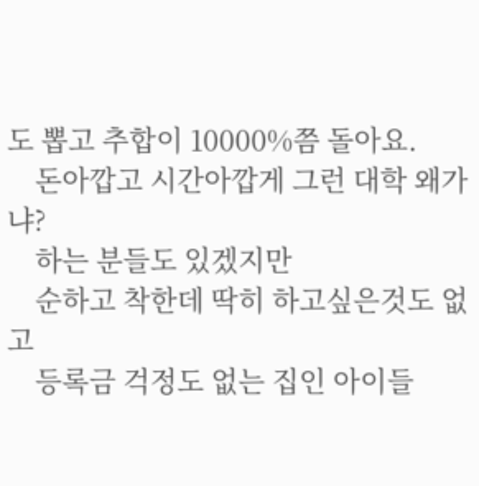도 뽑고 추합이 10000%쯤 돌아요.
    돈아깝고 시간아깝게 그런 대학 왜가냐?
    하는 분들도 있겠지만
    순하고 착한데 딱히 하고싶은것도 없고
    등록금 걱정도 없는 집인 아이들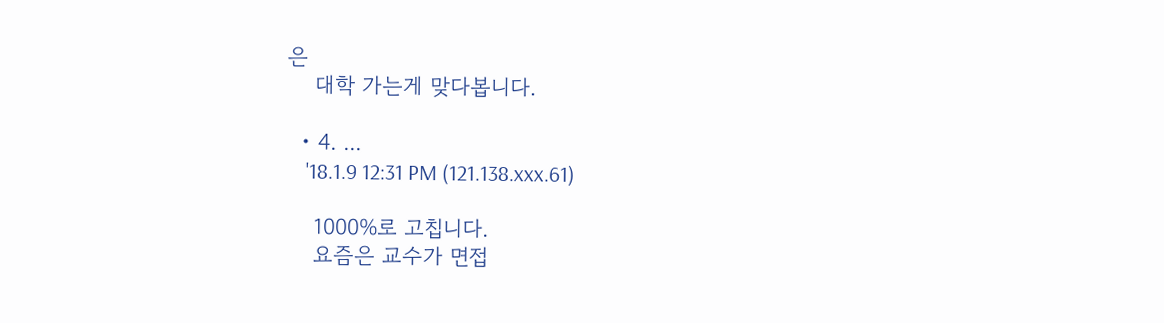은
    대학 가는게 맞다봅니다.

  • 4. ...
    '18.1.9 12:31 PM (121.138.xxx.61)

    1000%로 고칩니다.
    요즘은 교수가 면접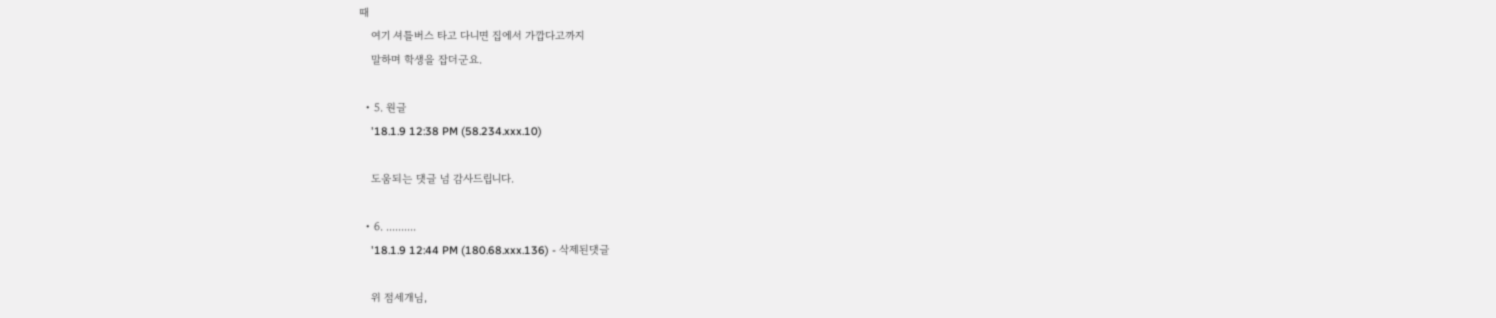때
    여기 셔틀버스 타고 다니면 집에서 가깝다고까지
    말하며 학생을 잡더군요.

  • 5. 원글
    '18.1.9 12:38 PM (58.234.xxx.10)

    도움되는 댓글 넘 감사드립니다.

  • 6. ..........
    '18.1.9 12:44 PM (180.68.xxx.136) - 삭제된댓글

    위 점세개님,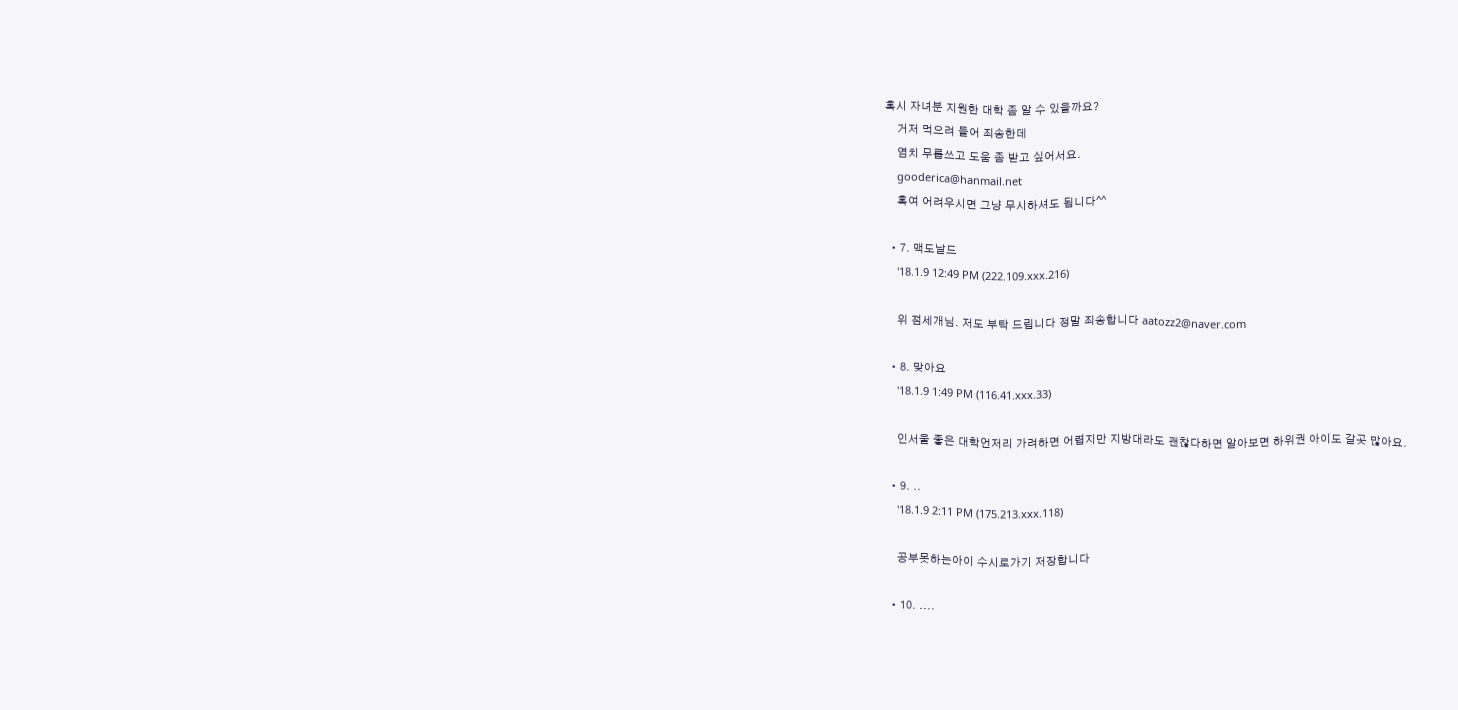혹시 자녀분 지원한 대학 좀 알 수 있을까요?
    거저 먹으려 들어 죄송한데
    염치 무릅쓰고 도움 좀 받고 싶어서요.
    gooderica@hanmail.net
    혹여 어려우시면 그냥 무시하셔도 됩니다^^

  • 7. 맥도날드
    '18.1.9 12:49 PM (222.109.xxx.216)

    위 점세개님. 저도 부탁 드립니다 정말 죄송합니다 aatozz2@naver.com

  • 8. 맞아요
    '18.1.9 1:49 PM (116.41.xxx.33)

    인서울 좋은 대학언저리 가려하면 어렵지만 지방대라도 괜찮다하면 알아보면 하위권 아이도 갈곳 많아요.

  • 9. ..
    '18.1.9 2:11 PM (175.213.xxx.118)

    공부못하는아이 수시로가기 저장합니다

  • 10. ....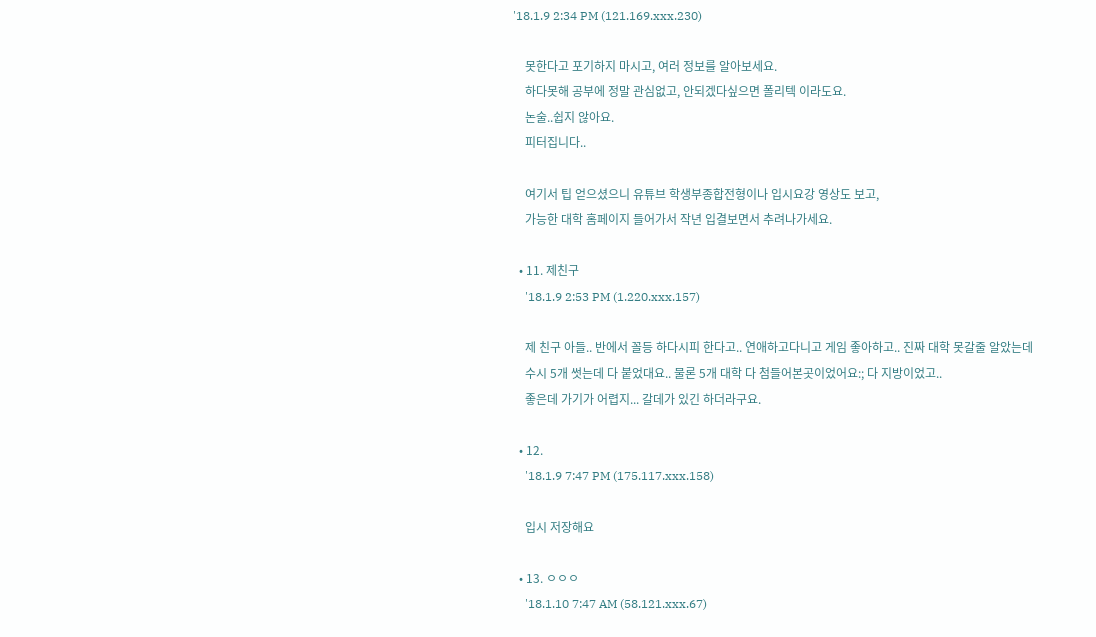'18.1.9 2:34 PM (121.169.xxx.230)

    못한다고 포기하지 마시고, 여러 정보를 알아보세요.
    하다못해 공부에 정말 관심없고, 안되겠다싶으면 폴리텍 이라도요.
    논술..쉽지 않아요.
    피터집니다..

    여기서 팁 얻으셨으니 유튜브 학생부종합전형이나 입시요강 영상도 보고,
    가능한 대학 홈페이지 들어가서 작년 입결보면서 추려나가세요.

  • 11. 제친구
    '18.1.9 2:53 PM (1.220.xxx.157)

    제 친구 아들.. 반에서 꼴등 하다시피 한다고.. 연애하고다니고 게임 좋아하고.. 진짜 대학 못갈줄 알았는데
    수시 5개 썻는데 다 붙었대요.. 물론 5개 대학 다 첨들어본곳이었어요:; 다 지방이었고..
    좋은데 가기가 어렵지... 갈데가 있긴 하더라구요.

  • 12.
    '18.1.9 7:47 PM (175.117.xxx.158)

    입시 저장해요

  • 13. ㅇㅇㅇ
    '18.1.10 7:47 AM (58.121.xxx.67)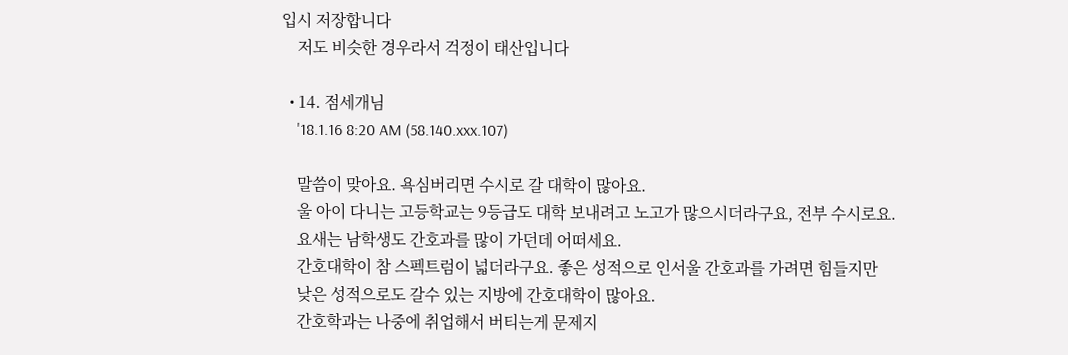입시 저장합니다
    저도 비슷한 경우라서 걱정이 태산입니다

  • 14. 점세개님
    '18.1.16 8:20 AM (58.140.xxx.107)

    말씀이 맞아요. 욕심버리면 수시로 갈 대학이 많아요.
    울 아이 다니는 고등학교는 9등급도 대학 보내려고 노고가 많으시더라구요, 전부 수시로요.
    요새는 남학생도 간호과를 많이 가던데 어떠세요.
    간호대학이 참 스펙트럼이 넓더라구요. 좋은 성적으로 인서울 간호과를 가려면 힘들지만
    낮은 성적으로도 갈수 있는 지방에 간호대학이 많아요.
    간호학과는 나중에 취업해서 버티는게 문제지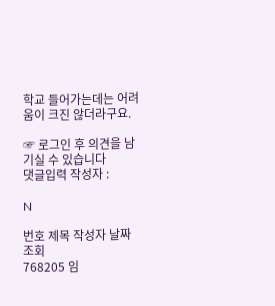학교 들어가는데는 어려움이 크진 않더라구요.

☞ 로그인 후 의견을 남기실 수 있습니다
댓글입력 작성자 :

N

번호 제목 작성자 날짜 조회
768205 임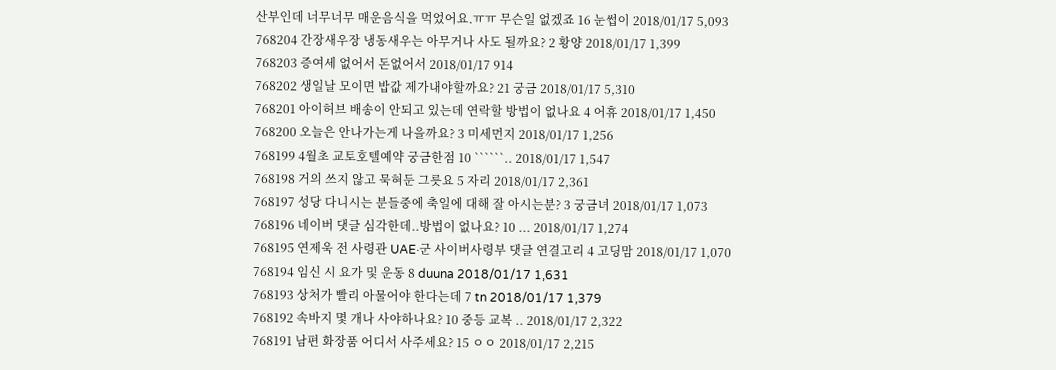산부인데 너무너무 매운음식을 먹었어요.ㅠㅠ 무슨일 없겠죠 16 눈썹이 2018/01/17 5,093
768204 간장새우장 냉동새우는 아무거나 사도 될까요? 2 황양 2018/01/17 1,399
768203 증여세 없어서 돈없어서 2018/01/17 914
768202 생일날 모이면 밥값 제가내야할까요? 21 궁금 2018/01/17 5,310
768201 아이허브 배송이 안되고 있는데 연락할 방법이 없나요 4 어휴 2018/01/17 1,450
768200 오늘은 안나가는게 나을까요? 3 미세먼지 2018/01/17 1,256
768199 4월초 교토호텔예약 궁금한점 10 ``````.. 2018/01/17 1,547
768198 거의 쓰지 않고 묵혀둔 그릇요 5 자리 2018/01/17 2,361
768197 성당 다니시는 분들중에 축일에 대해 잘 아시는분? 3 궁금녀 2018/01/17 1,073
768196 네이버 댓글 심각한데..방법이 없나요? 10 ... 2018/01/17 1,274
768195 연제욱 전 사령관 UAE·군 사이버사령부 댓글 연결고리 4 고딩맘 2018/01/17 1,070
768194 임신 시 요가 및 운동 8 duuna 2018/01/17 1,631
768193 상처가 빨리 아물어야 한다는데 7 tn 2018/01/17 1,379
768192 속바지 몇 개나 사야하나요? 10 중등 교복 .. 2018/01/17 2,322
768191 남편 화장품 어디서 사주세요? 15 ㅇㅇ 2018/01/17 2,215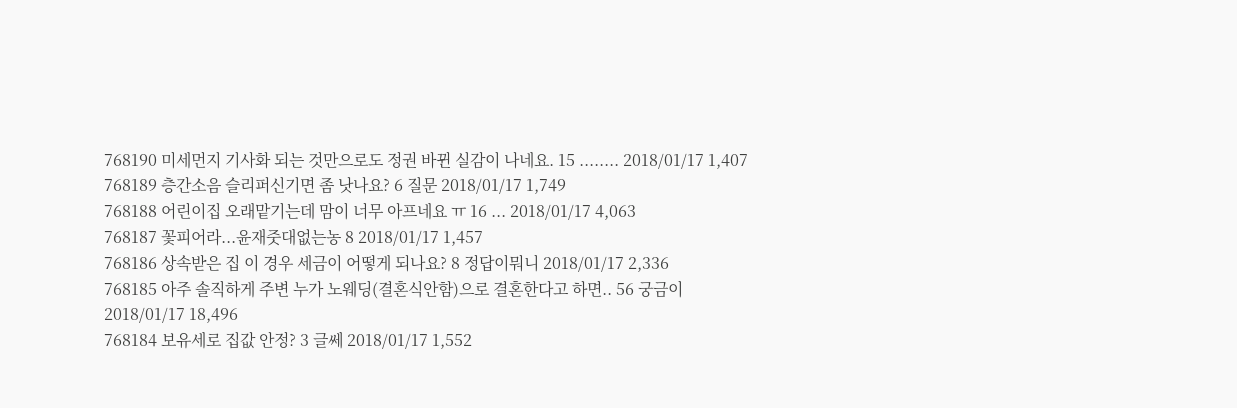768190 미세먼지 기사화 되는 것만으로도 정권 바뀐 실감이 나네요. 15 ........ 2018/01/17 1,407
768189 층간소음 슬리퍼신기면 좀 낫나요? 6 질문 2018/01/17 1,749
768188 어린이집 오래맡기는데 맘이 너무 아프네요 ㅠ 16 ... 2018/01/17 4,063
768187 꽃피어라...윤재줏대없는농 8 2018/01/17 1,457
768186 상속받은 집 이 경우 세금이 어떻게 되나요? 8 정답이뭐니 2018/01/17 2,336
768185 아주 솔직하게 주변 누가 노웨딩(결혼식안함)으로 결혼한다고 하면.. 56 궁금이 2018/01/17 18,496
768184 보유세로 집값 안정? 3 글쎄 2018/01/17 1,552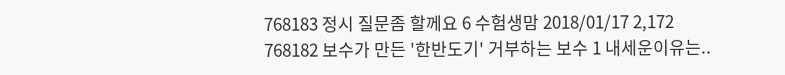768183 정시 질문좀 할께요 6 수험생맘 2018/01/17 2,172
768182 보수가 만든 '한반도기' 거부하는 보수 1 내세운이유는..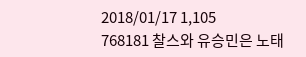2018/01/17 1,105
768181 찰스와 유승민은 노태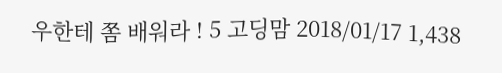우한테 쫌 배워라 ! 5 고딩맘 2018/01/17 1,438